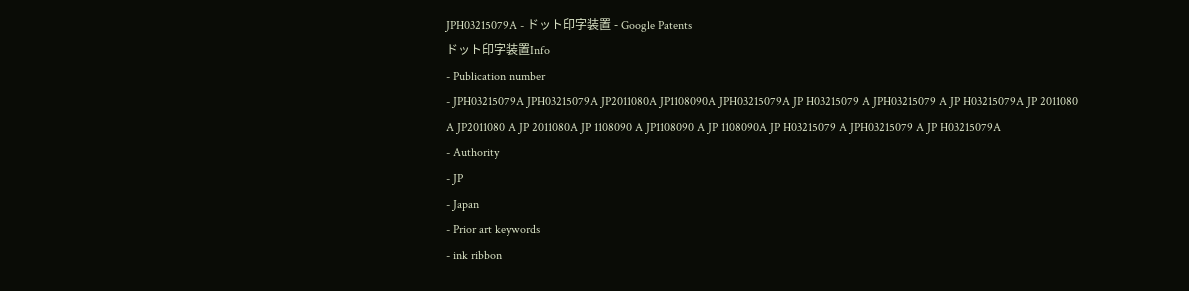JPH03215079A - ドット印字装置 - Google Patents
ドット印字装置Info
- Publication number
- JPH03215079A JPH03215079A JP2011080A JP1108090A JPH03215079A JP H03215079 A JPH03215079 A JP H03215079A JP 2011080 A JP2011080 A JP 2011080A JP 1108090 A JP1108090 A JP 1108090A JP H03215079 A JPH03215079 A JP H03215079A
- Authority
- JP
- Japan
- Prior art keywords
- ink ribbon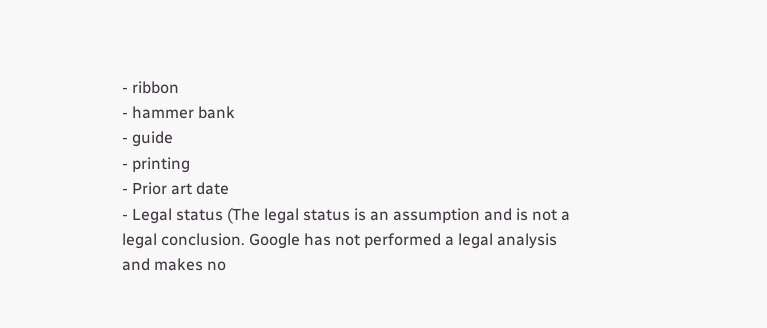- ribbon
- hammer bank
- guide
- printing
- Prior art date
- Legal status (The legal status is an assumption and is not a legal conclusion. Google has not performed a legal analysis and makes no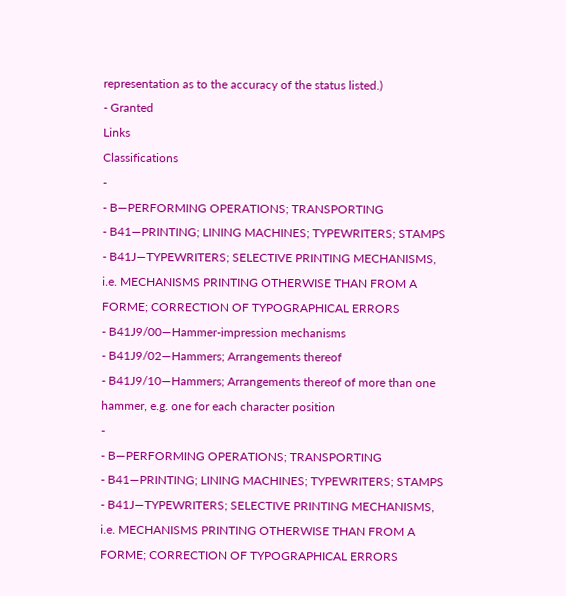representation as to the accuracy of the status listed.)
- Granted
Links
Classifications
-
- B—PERFORMING OPERATIONS; TRANSPORTING
- B41—PRINTING; LINING MACHINES; TYPEWRITERS; STAMPS
- B41J—TYPEWRITERS; SELECTIVE PRINTING MECHANISMS, i.e. MECHANISMS PRINTING OTHERWISE THAN FROM A FORME; CORRECTION OF TYPOGRAPHICAL ERRORS
- B41J9/00—Hammer-impression mechanisms
- B41J9/02—Hammers; Arrangements thereof
- B41J9/10—Hammers; Arrangements thereof of more than one hammer, e.g. one for each character position
-
- B—PERFORMING OPERATIONS; TRANSPORTING
- B41—PRINTING; LINING MACHINES; TYPEWRITERS; STAMPS
- B41J—TYPEWRITERS; SELECTIVE PRINTING MECHANISMS, i.e. MECHANISMS PRINTING OTHERWISE THAN FROM A FORME; CORRECTION OF TYPOGRAPHICAL ERRORS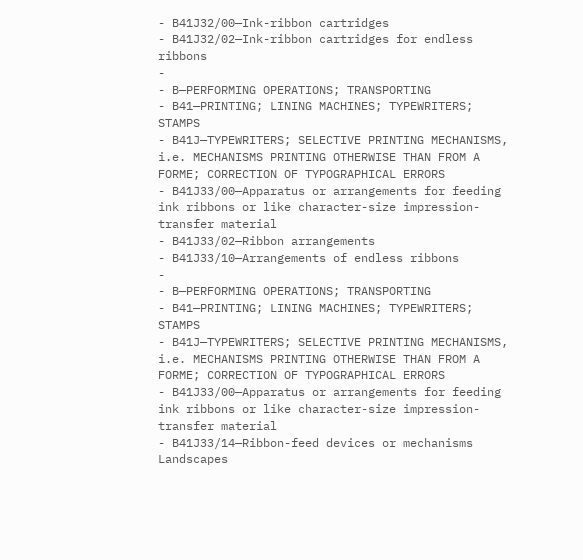- B41J32/00—Ink-ribbon cartridges
- B41J32/02—Ink-ribbon cartridges for endless ribbons
-
- B—PERFORMING OPERATIONS; TRANSPORTING
- B41—PRINTING; LINING MACHINES; TYPEWRITERS; STAMPS
- B41J—TYPEWRITERS; SELECTIVE PRINTING MECHANISMS, i.e. MECHANISMS PRINTING OTHERWISE THAN FROM A FORME; CORRECTION OF TYPOGRAPHICAL ERRORS
- B41J33/00—Apparatus or arrangements for feeding ink ribbons or like character-size impression-transfer material
- B41J33/02—Ribbon arrangements
- B41J33/10—Arrangements of endless ribbons
-
- B—PERFORMING OPERATIONS; TRANSPORTING
- B41—PRINTING; LINING MACHINES; TYPEWRITERS; STAMPS
- B41J—TYPEWRITERS; SELECTIVE PRINTING MECHANISMS, i.e. MECHANISMS PRINTING OTHERWISE THAN FROM A FORME; CORRECTION OF TYPOGRAPHICAL ERRORS
- B41J33/00—Apparatus or arrangements for feeding ink ribbons or like character-size impression-transfer material
- B41J33/14—Ribbon-feed devices or mechanisms
Landscapes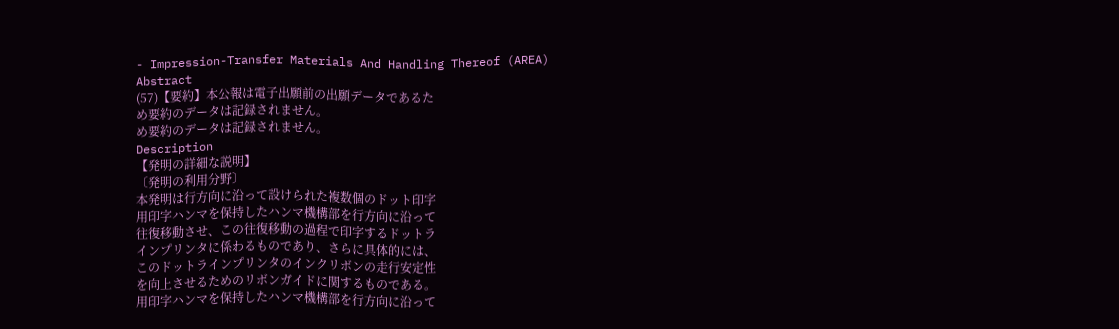- Impression-Transfer Materials And Handling Thereof (AREA)
Abstract
(57)【要約】本公報は電子出願前の出願データであるた
め要約のデータは記録されません。
め要約のデータは記録されません。
Description
【発明の詳細な説明】
〔発明の利用分野〕
本発明は行方向に沿って設けられた複数個のドット印字
用印字ハンマを保持したハンマ機構部を行方向に沿って
往復移動させ、この往復移動の過程で印字するドットラ
インプリンタに係わるものであり、さらに具体的には、
このドットラインプリンタのインクリボンの走行安定性
を向上させるためのリボンガイドに関するものである。
用印字ハンマを保持したハンマ機構部を行方向に沿って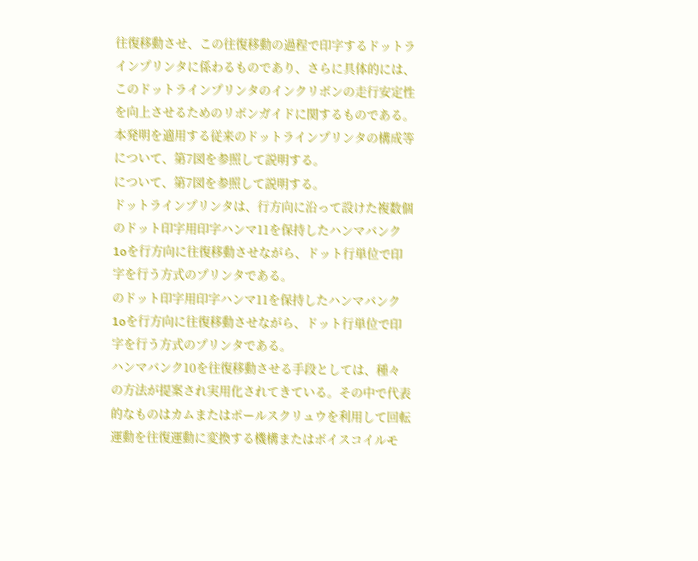往復移動させ、この往復移動の過程で印字するドットラ
インプリンタに係わるものであり、さらに具体的には、
このドットラインプリンタのインクリボンの走行安定性
を向上させるためのリボンガイドに関するものである。
本発明を適用する従来のドットラインプリンタの構成等
について、第7図を参照して説明する。
について、第7図を参照して説明する。
ドットラインプリンタは、行方向に沿って設けた複数個
のドット印字用印字ハンマ11を保持したハンマバンク
1oを行方向に往復移動させながら、ドット行単位で印
字を行う方式のプリンタである。
のドット印字用印字ハンマ11を保持したハンマバンク
1oを行方向に往復移動させながら、ドット行単位で印
字を行う方式のプリンタである。
ハンマバンク10を往復移動させる手段としては、種々
の方法が提案され実用化されてきている。その中で代表
的なものはカムまたはポールスクリュウを利用して回転
運動を往復運動に変換する機構またはボイスコイルモ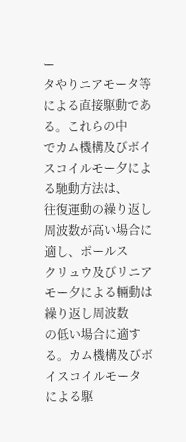ー
タやりニアモータ等による直接駆動である。これらの中
でカム機構及びボイスコイルモー夕による馳動方法は、
往復運動の繰り返し周波数が高い場合に適し、ポールス
クリュウ及びリニアモー夕による輛動は繰り返し周波数
の低い場合に適する。カム機構及びボイスコイルモータ
による駆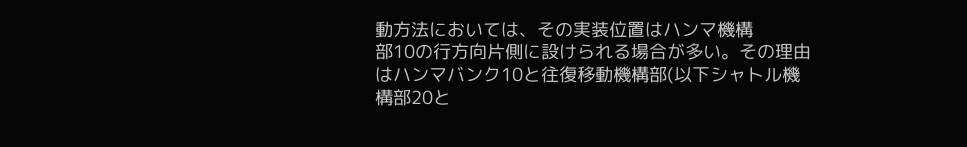動方法においては、その実装位置はハンマ機構
部10の行方向片側に設けられる場合が多い。その理由
はハンマバンク10と往復移動機構部(以下シャトル機
構部20と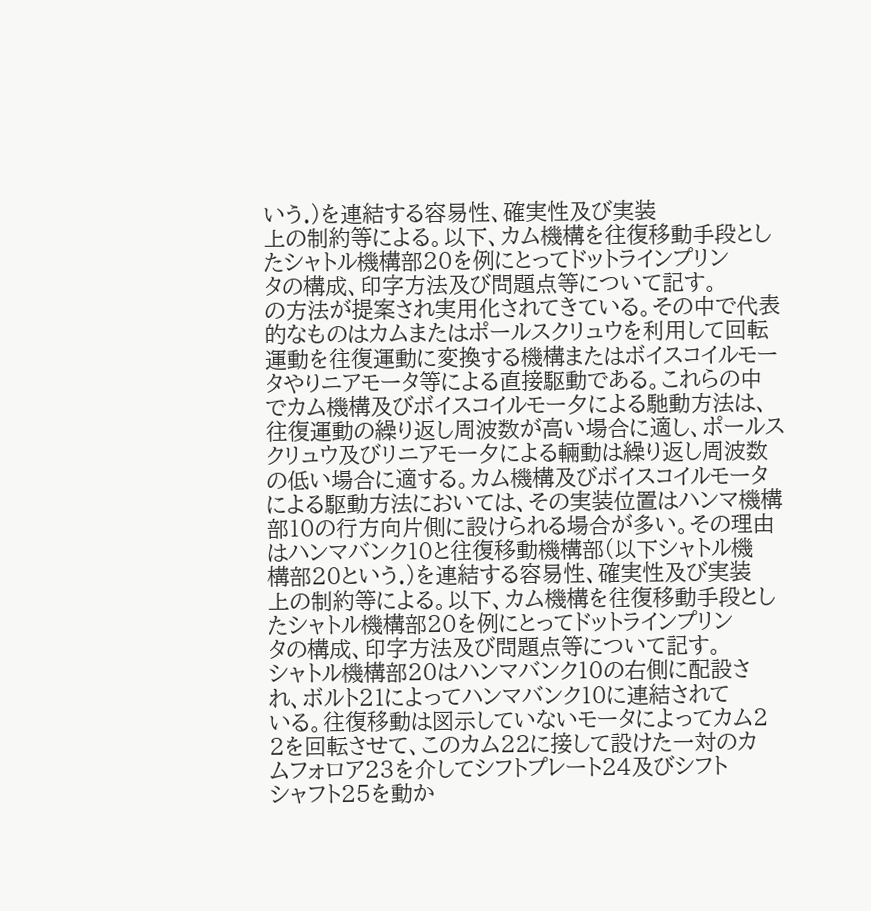いう.)を連結する容易性、確実性及び実装
上の制約等による。以下、カム機構を往復移動手段とし
たシャトル機構部20を例にとってドットラインプリン
タの構成、印字方法及び問題点等について記す。
の方法が提案され実用化されてきている。その中で代表
的なものはカムまたはポールスクリュウを利用して回転
運動を往復運動に変換する機構またはボイスコイルモー
タやりニアモータ等による直接駆動である。これらの中
でカム機構及びボイスコイルモー夕による馳動方法は、
往復運動の繰り返し周波数が高い場合に適し、ポールス
クリュウ及びリニアモー夕による輛動は繰り返し周波数
の低い場合に適する。カム機構及びボイスコイルモータ
による駆動方法においては、その実装位置はハンマ機構
部10の行方向片側に設けられる場合が多い。その理由
はハンマバンク10と往復移動機構部(以下シャトル機
構部20という.)を連結する容易性、確実性及び実装
上の制約等による。以下、カム機構を往復移動手段とし
たシャトル機構部20を例にとってドットラインプリン
タの構成、印字方法及び問題点等について記す。
シャトル機構部20はハンマバンク10の右側に配設さ
れ、ボルト21によってハンマバンク10に連結されて
いる。往復移動は図示していないモータによってカム2
2を回転させて、このカム22に接して設けた一対のカ
ムフォロア23を介してシフトプレート24及びシフト
シャフト25を動か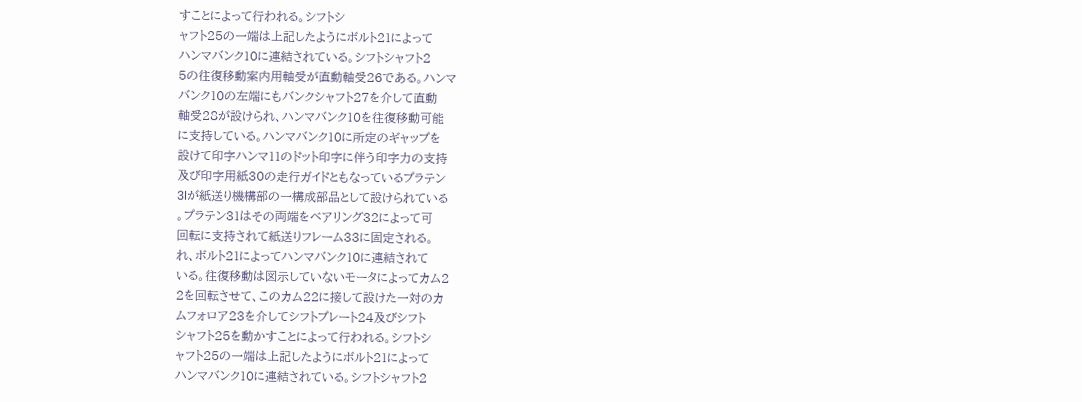すことによって行われる。シフトシ
ャフト25の一端は上記したようにボルト21によって
ハンマバンク10に連結されている。シフトシャフト2
5の往復移動案内用軸受が直動軸受26である。ハンマ
バンク10の左端にもバンクシャフト27を介して直動
軸受28が設けられ、ハンマバンク10を往復移動可能
に支持している。ハンマバンク10に所定のギャップを
設けて印字ハンマ11のドット印字に伴う印字力の支持
及び印字用紙30の走行ガイドともなっているプラテン
3lが紙送り機構部の一構成部品として設けられている
。プラテン31はその両端をベアリング32によって可
回転に支持されて紙送りフレーム33に固定される。
れ、ボルト21によってハンマバンク10に連結されて
いる。往復移動は図示していないモータによってカム2
2を回転させて、このカム22に接して設けた一対のカ
ムフォロア23を介してシフトプレート24及びシフト
シャフト25を動かすことによって行われる。シフトシ
ャフト25の一端は上記したようにボルト21によって
ハンマバンク10に連結されている。シフトシャフト2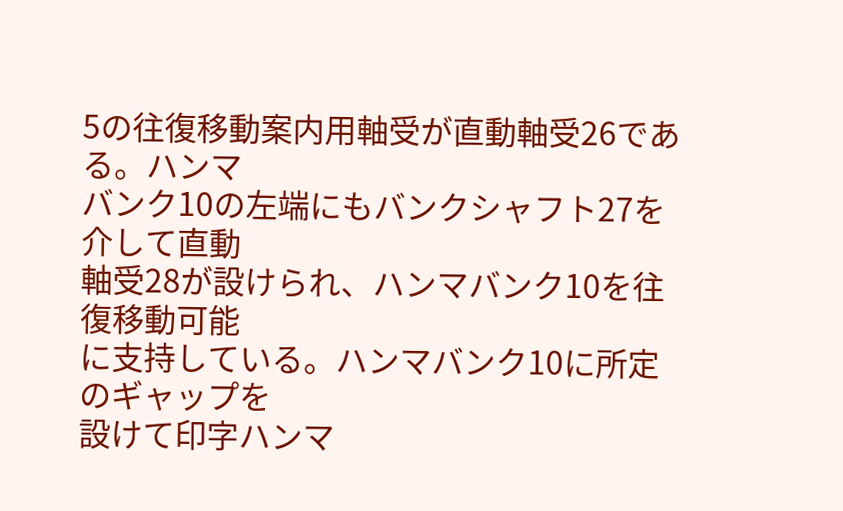5の往復移動案内用軸受が直動軸受26である。ハンマ
バンク10の左端にもバンクシャフト27を介して直動
軸受28が設けられ、ハンマバンク10を往復移動可能
に支持している。ハンマバンク10に所定のギャップを
設けて印字ハンマ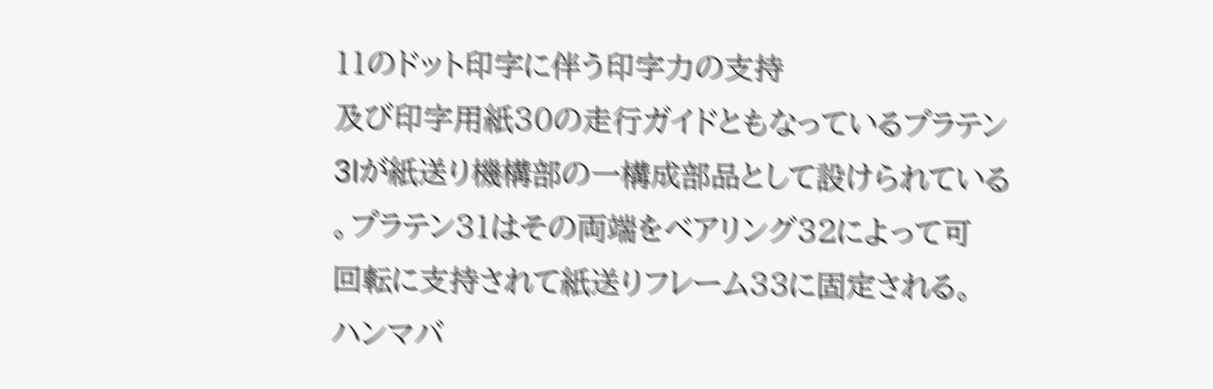11のドット印字に伴う印字力の支持
及び印字用紙30の走行ガイドともなっているプラテン
3lが紙送り機構部の一構成部品として設けられている
。プラテン31はその両端をベアリング32によって可
回転に支持されて紙送りフレーム33に固定される。
ハンマバ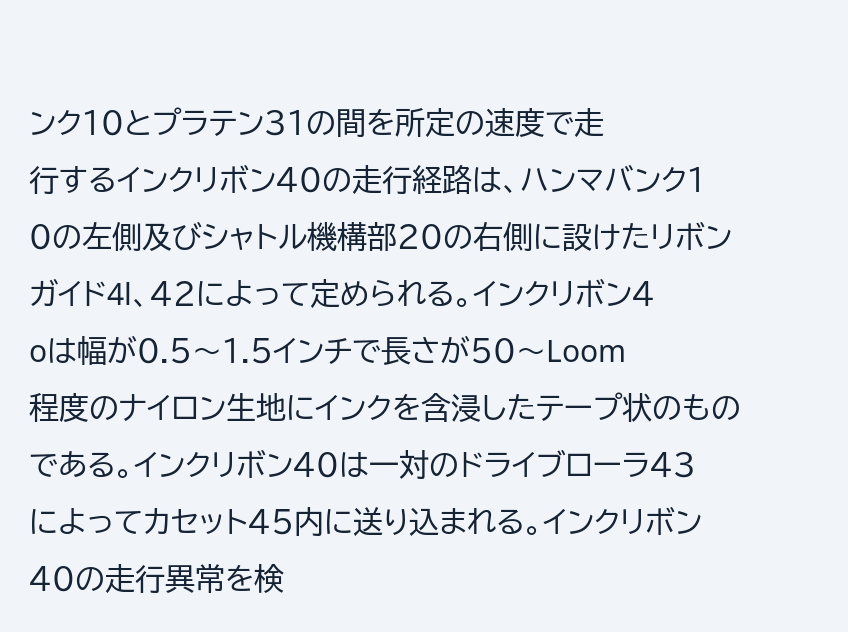ンク10とプラテン31の間を所定の速度で走
行するインクリボン40の走行経路は、ハンマバンク1
0の左側及びシャトル機構部20の右側に設けたリボン
ガイド4l、42によって定められる。インクリボン4
oは幅が0.5〜1.5インチで長さが50〜Loom
程度のナイロン生地にインクを含浸したテープ状のもの
である。インクリボン40は一対のドライブローラ43
によってカセット45内に送り込まれる。インクリボン
40の走行異常を検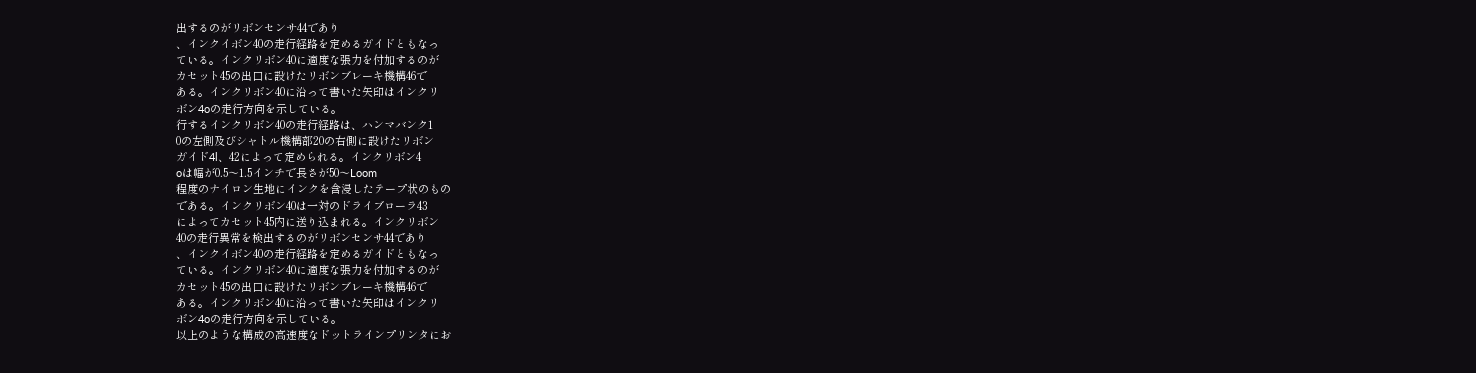出するのがリボンセンサ44であり
、インクイボン40の走行経路を定めるガイドともなっ
ている。インクリボン40に適度な張力を付加するのが
カセット45の出口に設けたリボンブレーキ機構46で
ある。インクリボン40に沿って書いた矢印はインクリ
ボン4oの走行方向を示している。
行するインクリボン40の走行経路は、ハンマバンク1
0の左側及びシャトル機構部20の右側に設けたリボン
ガイド4l、42によって定められる。インクリボン4
oは幅が0.5〜1.5インチで長さが50〜Loom
程度のナイロン生地にインクを含浸したテープ状のもの
である。インクリボン40は一対のドライブローラ43
によってカセット45内に送り込まれる。インクリボン
40の走行異常を検出するのがリボンセンサ44であり
、インクイボン40の走行経路を定めるガイドともなっ
ている。インクリボン40に適度な張力を付加するのが
カセット45の出口に設けたリボンブレーキ機構46で
ある。インクリボン40に沿って書いた矢印はインクリ
ボン4oの走行方向を示している。
以上のような構成の高速度なドットラインプリンタにお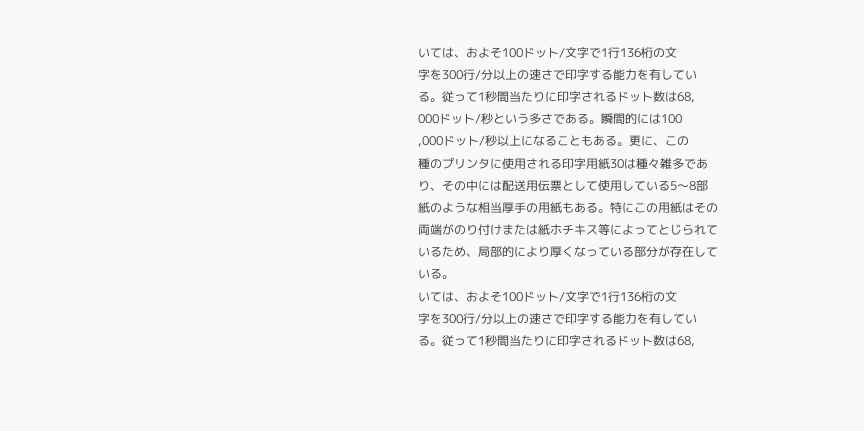いては、およそ100ドット/文字で1行136桁の文
字を300行/分以上の速さで印字する能力を有してい
る。従って1秒間当たりに印字されるドット数は68,
000ドット/秒という多さである。瞬間的には100
,000ドット/秒以上になることもある。更に、この
種のプリンタに使用される印字用紙30は種々雑多であ
り、その中には配送用伝票として使用している5〜8部
紙のような相当厚手の用紙もある。特にこの用紙はその
両端がのり付けまたは紙ホチキス等によってとじられて
いるため、局部的により厚くなっている部分が存在して
いる。
いては、およそ100ドット/文字で1行136桁の文
字を300行/分以上の速さで印字する能力を有してい
る。従って1秒間当たりに印字されるドット数は68,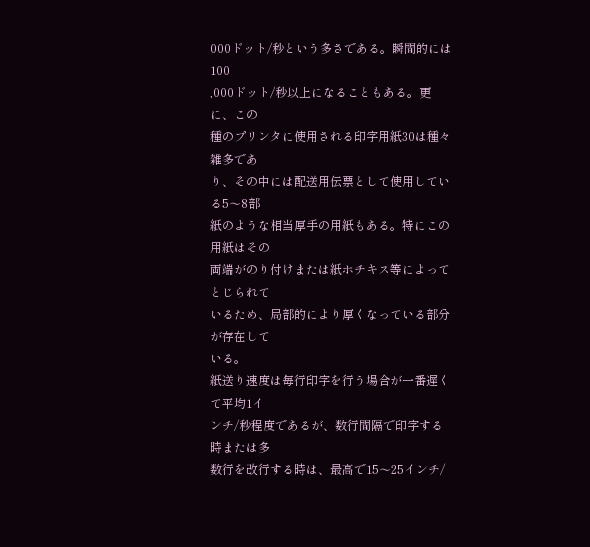000ドット/秒という多さである。瞬間的には100
,000ドット/秒以上になることもある。更に、この
種のプリンタに使用される印字用紙30は種々雑多であ
り、その中には配送用伝票として使用している5〜8部
紙のような相当厚手の用紙もある。特にこの用紙はその
両端がのり付けまたは紙ホチキス等によってとじられて
いるため、局部的により厚くなっている部分が存在して
いる。
紙送り速度は毎行印字を行う場合が一番遅くて平均1イ
ンチ/秒程度であるが、数行間隔で印字する時または多
数行を改行する時は、最高で15〜25インチ/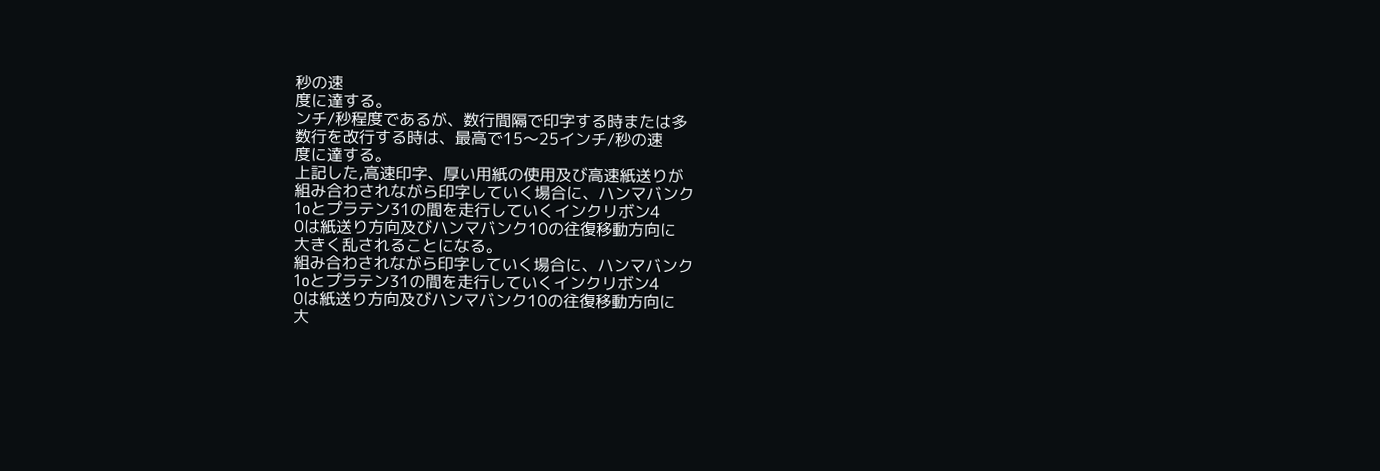秒の速
度に達する。
ンチ/秒程度であるが、数行間隔で印字する時または多
数行を改行する時は、最高で15〜25インチ/秒の速
度に達する。
上記した,高速印字、厚い用紙の使用及び高速紙送りが
組み合わされながら印字していく場合に、ハンマバンク
1oとプラテン31の間を走行していくインクリボン4
0は紙送り方向及びハンマバンク10の往復移動方向に
大きく乱されることになる。
組み合わされながら印字していく場合に、ハンマバンク
1oとプラテン31の間を走行していくインクリボン4
0は紙送り方向及びハンマバンク10の往復移動方向に
大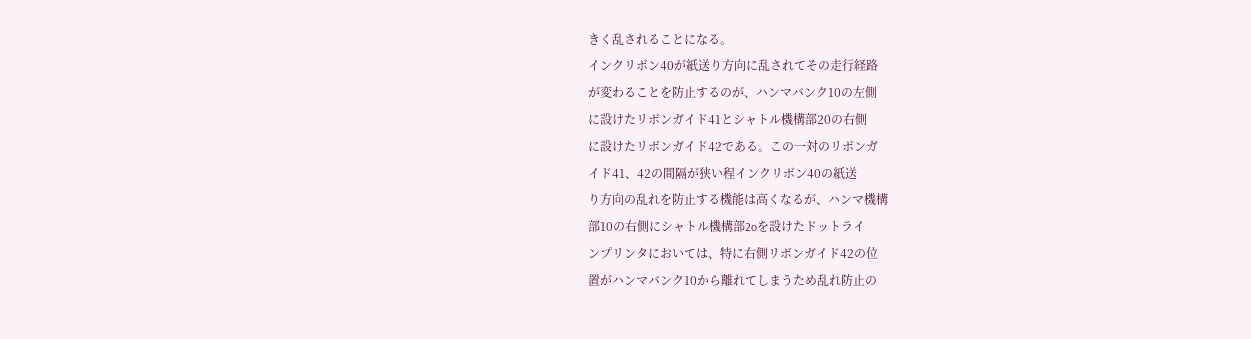きく乱されることになる。
インクリボン40が紙送り方向に乱されてその走行経路
が変わることを防止するのが、ハンマバンク10の左側
に設けたリボンガイド41とシャトル機構部20の右側
に設けたリボンガイド42である。この一対のリボンガ
イド41、42の間隔が狭い程インクリボン40の紙送
り方向の乱れを防止する機能は高くなるが、ハンマ機構
部10の右側にシャトル機構部2oを設けたドットライ
ンプリンタにおいては、特に右側リボンガイド42の位
置がハンマバンク10から離れてしまうため乱れ防止の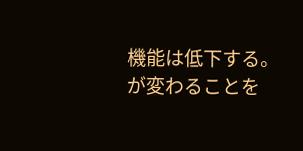機能は低下する。
が変わることを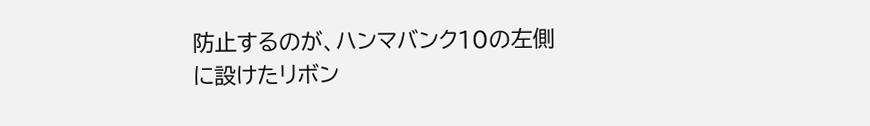防止するのが、ハンマバンク10の左側
に設けたリボン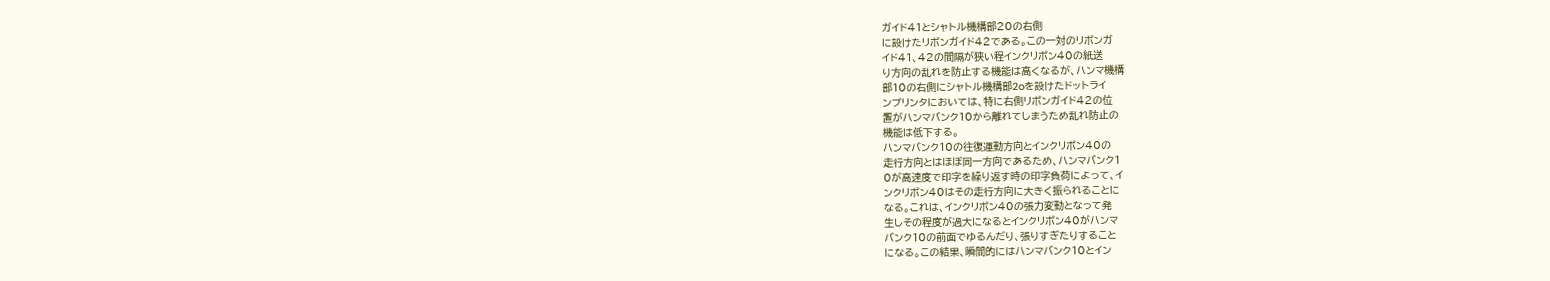ガイド41とシャトル機構部20の右側
に設けたリボンガイド42である。この一対のリボンガ
イド41、42の間隔が狭い程インクリボン40の紙送
り方向の乱れを防止する機能は高くなるが、ハンマ機構
部10の右側にシャトル機構部2oを設けたドットライ
ンプリンタにおいては、特に右側リボンガイド42の位
置がハンマバンク10から離れてしまうため乱れ防止の
機能は低下する。
ハンマバンク10の往復運動方向とインクリボン40の
走行方向とはほぼ同一方向であるため、ハンマバンク1
0が高速度で印字を繰り返す時の印字負荷によって、イ
ンクリボン40はその走行方向に大きく振られることに
なる。これは、インクリボン40の張力変動となって発
生しその程度が過大になるとインクリボン40がハンマ
バンク10の前面でゆるんだり、張りすぎたりすること
になる。この結果、瞬間的にはハンマバンク10とイン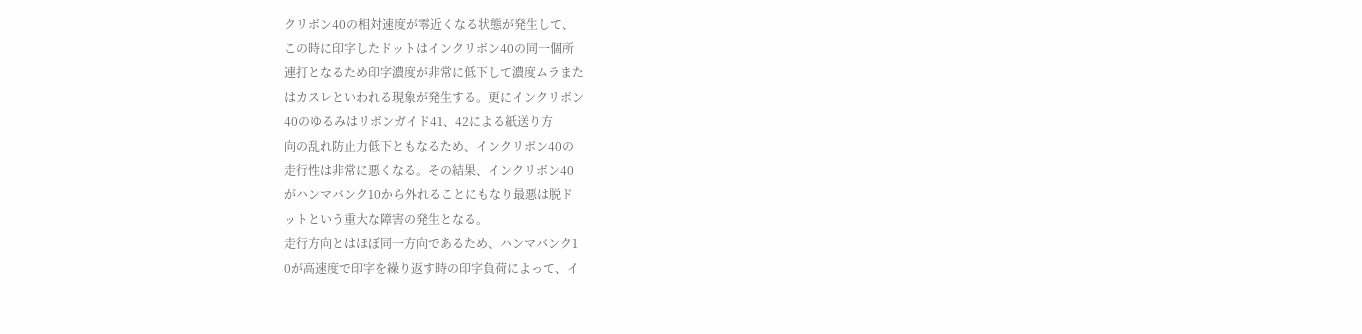クリボン40の相対速度が零近くなる状態が発生して、
この時に印字したドットはインクリボン40の同一個所
連打となるため印字濃度が非常に低下して濃度ムラまた
はカスレといわれる現象が発生する。更にインクリボン
40のゆるみはリボンガイド41、42による紙送り方
向の乱れ防止力低下ともなるため、インクリボン40の
走行性は非常に悪くなる。その結果、インクリボン40
がハンマバンク10から外れることにもなり最悪は脱ド
ットという重大な障害の発生となる。
走行方向とはほぼ同一方向であるため、ハンマバンク1
0が高速度で印字を繰り返す時の印字負荷によって、イ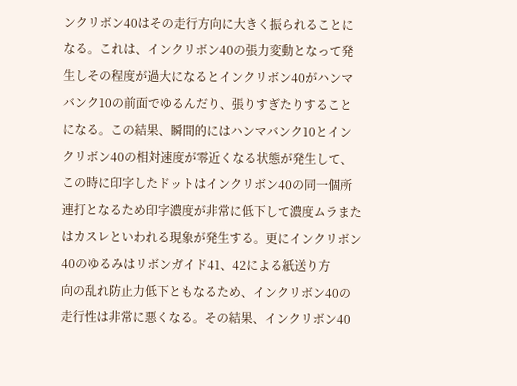ンクリボン40はその走行方向に大きく振られることに
なる。これは、インクリボン40の張力変動となって発
生しその程度が過大になるとインクリボン40がハンマ
バンク10の前面でゆるんだり、張りすぎたりすること
になる。この結果、瞬間的にはハンマバンク10とイン
クリボン40の相対速度が零近くなる状態が発生して、
この時に印字したドットはインクリボン40の同一個所
連打となるため印字濃度が非常に低下して濃度ムラまた
はカスレといわれる現象が発生する。更にインクリボン
40のゆるみはリボンガイド41、42による紙送り方
向の乱れ防止力低下ともなるため、インクリボン40の
走行性は非常に悪くなる。その結果、インクリボン40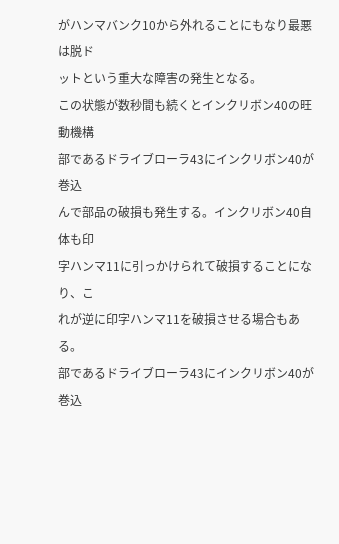がハンマバンク10から外れることにもなり最悪は脱ド
ットという重大な障害の発生となる。
この状態が数秒間も続くとインクリボン40の旺動機構
部であるドライブローラ43にインクリボン40が巻込
んで部品の破損も発生する。インクリボン40自体も印
字ハンマ11に引っかけられて破損することになり、こ
れが逆に印字ハンマ11を破損させる場合もある。
部であるドライブローラ43にインクリボン40が巻込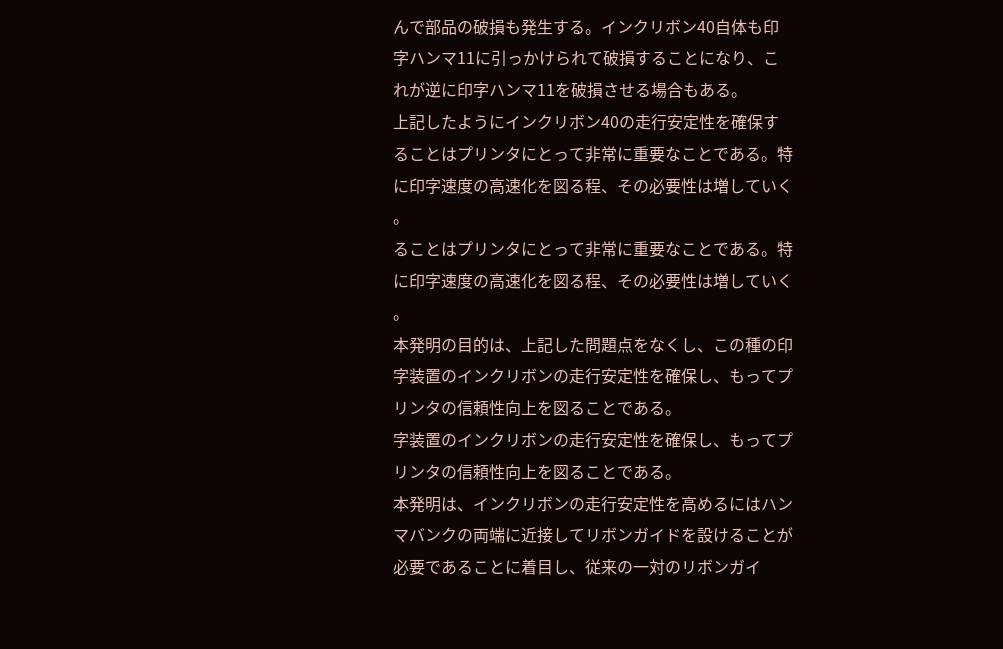んで部品の破損も発生する。インクリボン40自体も印
字ハンマ11に引っかけられて破損することになり、こ
れが逆に印字ハンマ11を破損させる場合もある。
上記したようにインクリボン40の走行安定性を確保す
ることはプリンタにとって非常に重要なことである。特
に印字速度の高速化を図る程、その必要性は増していく
。
ることはプリンタにとって非常に重要なことである。特
に印字速度の高速化を図る程、その必要性は増していく
。
本発明の目的は、上記した問題点をなくし、この種の印
字装置のインクリボンの走行安定性を確保し、もってプ
リンタの信頼性向上を図ることである。
字装置のインクリボンの走行安定性を確保し、もってプ
リンタの信頼性向上を図ることである。
本発明は、インクリボンの走行安定性を高めるにはハン
マバンクの両端に近接してリボンガイドを設けることが
必要であることに着目し、従来の一対のリボンガイ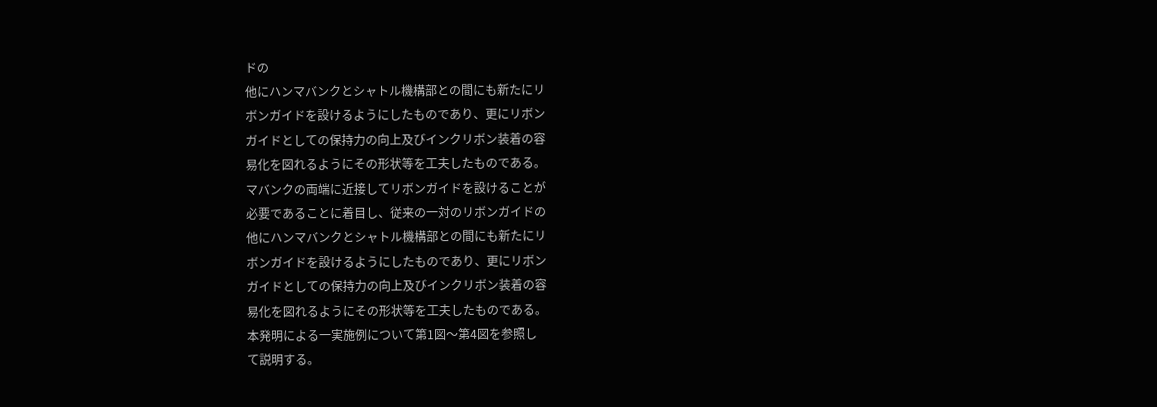ドの
他にハンマバンクとシャトル機構部との間にも新たにリ
ボンガイドを設けるようにしたものであり、更にリボン
ガイドとしての保持力の向上及びインクリボン装着の容
易化を図れるようにその形状等を工夫したものである。
マバンクの両端に近接してリボンガイドを設けることが
必要であることに着目し、従来の一対のリボンガイドの
他にハンマバンクとシャトル機構部との間にも新たにリ
ボンガイドを設けるようにしたものであり、更にリボン
ガイドとしての保持力の向上及びインクリボン装着の容
易化を図れるようにその形状等を工夫したものである。
本発明による一実施例について第1図〜第4図を参照し
て説明する。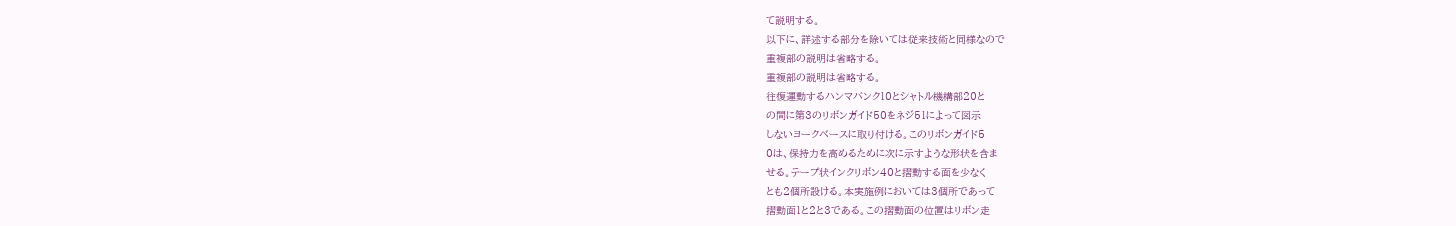て説明する。
以下に、詳述する部分を除いては従来技術と同様なので
重複部の説明は省略する。
重複部の説明は省略する。
往復運動するハンマバンク10とシャトル機構部20と
の間に第3のリボンガイド50をネジ51によって図示
しないヨークベースに取り付ける。このリボンガイド5
0は、保持力を高めるために次に示すような形状を含ま
せる。テープ状インクリボン40と摺動する面を少なく
とも2個所設ける。本実施例においては3個所であって
摺動面1と2と3である。この摺動面の位置はリボン走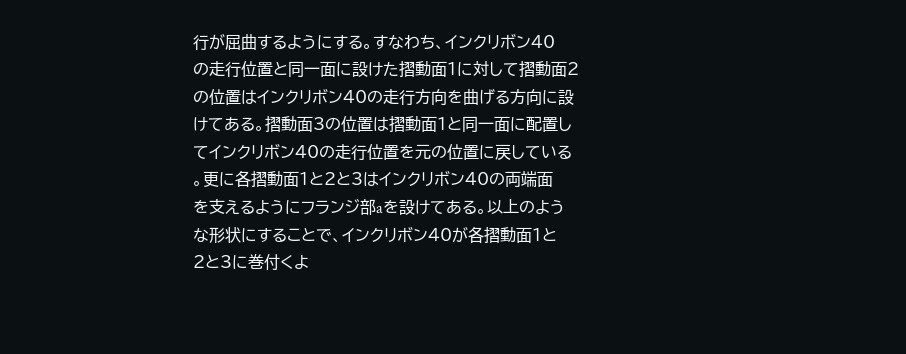行が屈曲するようにする。すなわち、インクリボン40
の走行位置と同一面に設けた摺動面1に対して摺動面2
の位置はインクリボン40の走行方向を曲げる方向に設
けてある。摺動面3の位置は摺動面1と同一面に配置し
てインクリボン40の走行位置を元の位置に戻している
。更に各摺動面1と2と3はインクリボン40の両端面
を支えるようにフランジ部aを設けてある。以上のよう
な形状にすることで、インクリボン40が各摺動面1と
2と3に巻付くよ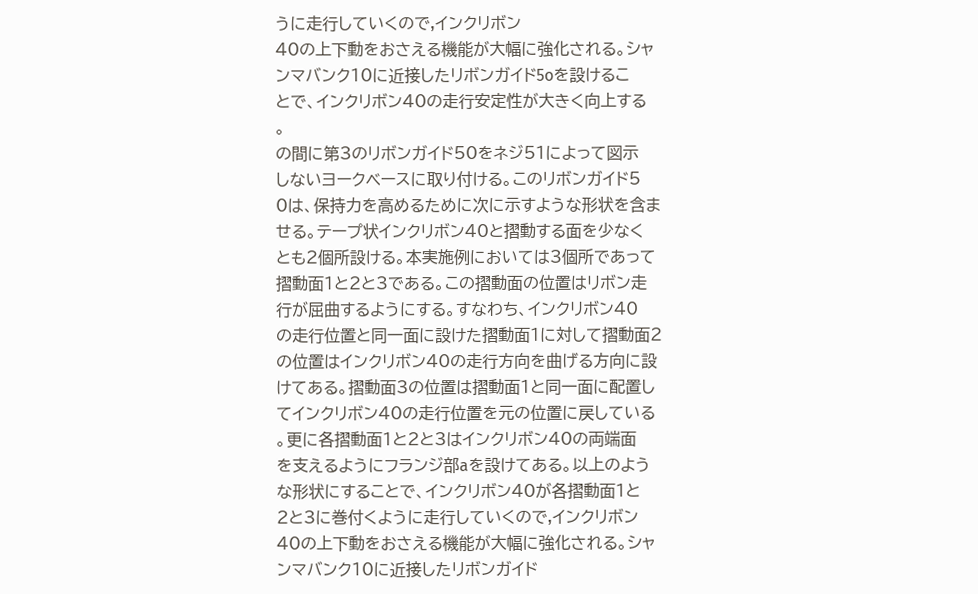うに走行していくので,インクリボン
40の上下動をおさえる機能が大幅に強化される。シャ
ンマバンク10に近接したリボンガイド5oを設けるこ
とで、インクリボン40の走行安定性が大きく向上する
。
の間に第3のリボンガイド50をネジ51によって図示
しないヨークベースに取り付ける。このリボンガイド5
0は、保持力を高めるために次に示すような形状を含ま
せる。テープ状インクリボン40と摺動する面を少なく
とも2個所設ける。本実施例においては3個所であって
摺動面1と2と3である。この摺動面の位置はリボン走
行が屈曲するようにする。すなわち、インクリボン40
の走行位置と同一面に設けた摺動面1に対して摺動面2
の位置はインクリボン40の走行方向を曲げる方向に設
けてある。摺動面3の位置は摺動面1と同一面に配置し
てインクリボン40の走行位置を元の位置に戻している
。更に各摺動面1と2と3はインクリボン40の両端面
を支えるようにフランジ部aを設けてある。以上のよう
な形状にすることで、インクリボン40が各摺動面1と
2と3に巻付くように走行していくので,インクリボン
40の上下動をおさえる機能が大幅に強化される。シャ
ンマバンク10に近接したリボンガイド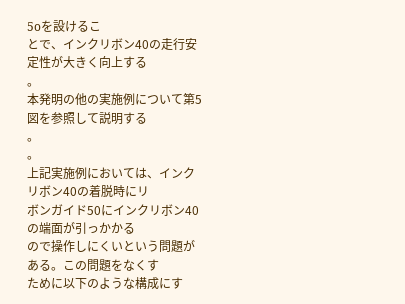5oを設けるこ
とで、インクリボン40の走行安定性が大きく向上する
。
本発明の他の実施例について第5図を参照して説明する
。
。
上記実施例においては、インクリボン40の着脱時にリ
ボンガイド50にインクリボン40の端面が引っかかる
ので操作しにくいという問題がある。この問題をなくす
ために以下のような構成にす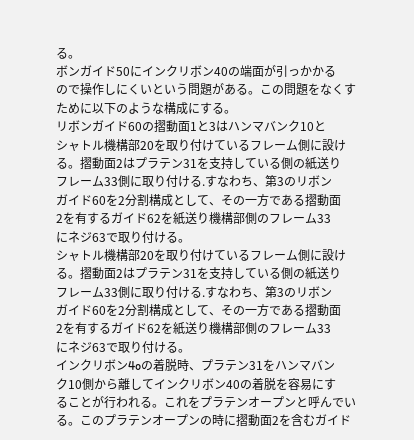る。
ボンガイド50にインクリボン40の端面が引っかかる
ので操作しにくいという問題がある。この問題をなくす
ために以下のような構成にする。
リボンガイド60の摺動面1と3はハンマバンク10と
シャトル機構部20を取り付けているフレーム側に設け
る。摺動面2はプラテン31を支持している側の紙送り
フレーム33側に取り付ける.すなわち、第3のリボン
ガイド60を2分割構成として、その一方である摺動面
2を有するガイド62を紙送り機構部側のフレーム33
にネジ63で取り付ける。
シャトル機構部20を取り付けているフレーム側に設け
る。摺動面2はプラテン31を支持している側の紙送り
フレーム33側に取り付ける.すなわち、第3のリボン
ガイド60を2分割構成として、その一方である摺動面
2を有するガイド62を紙送り機構部側のフレーム33
にネジ63で取り付ける。
インクリボン4oの着脱時、プラテン31をハンマバン
ク10側から離してインクリボン40の着脱を容易にす
ることが行われる。これをプラテンオープンと呼んでい
る。このプラテンオープンの時に摺動面2を含むガイド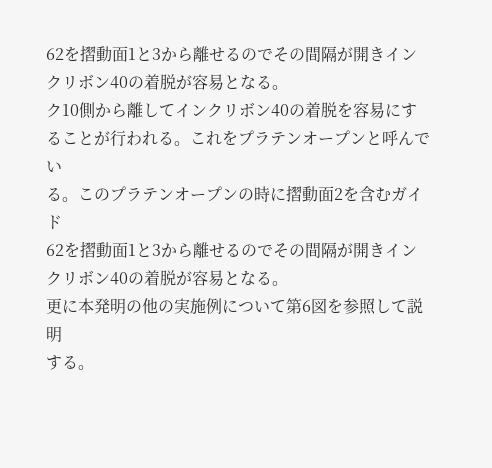62を摺動面1と3から離せるのでその間隔が開きイン
クリボン40の着脱が容易となる。
ク10側から離してインクリボン40の着脱を容易にす
ることが行われる。これをプラテンオープンと呼んでい
る。このプラテンオープンの時に摺動面2を含むガイド
62を摺動面1と3から離せるのでその間隔が開きイン
クリボン40の着脱が容易となる。
更に本発明の他の実施例について第6図を参照して説明
する。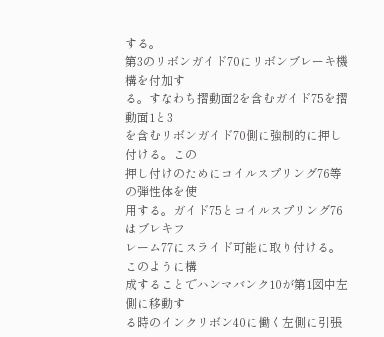する。
第3のリボンガイド70にリボンブレーキ機構を付加す
る。すなわち摺動面2を含むガイド75を摺動面1と3
を含むリボンガイド70側に強制的に押し付ける。この
押し付けのためにコイルスプリング76等の弾性体を使
用する。ガイド75とコイルスプリング76はブレキフ
レーム77にスライド可能に取り付ける。このように構
成することでハンマバンク10が第1図中左側に移動す
る時のインクリボン40に働く左側に引張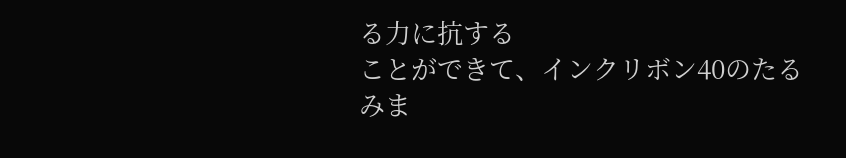る力に抗する
ことができて、インクリボン40のたるみま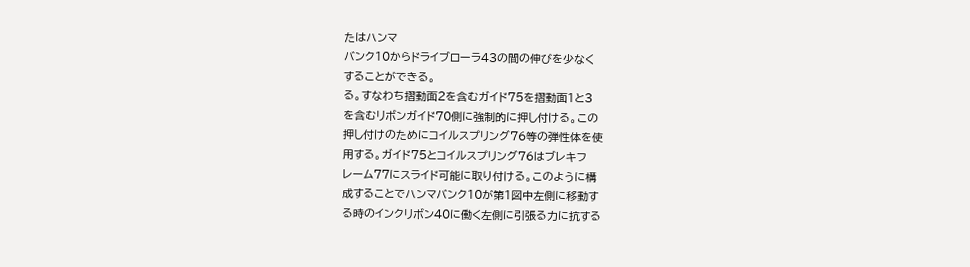たはハンマ
バンク10からドライブローラ43の間の伸びを少なく
することができる。
る。すなわち摺動面2を含むガイド75を摺動面1と3
を含むリボンガイド70側に強制的に押し付ける。この
押し付けのためにコイルスプリング76等の弾性体を使
用する。ガイド75とコイルスプリング76はブレキフ
レーム77にスライド可能に取り付ける。このように構
成することでハンマバンク10が第1図中左側に移動す
る時のインクリボン40に働く左側に引張る力に抗する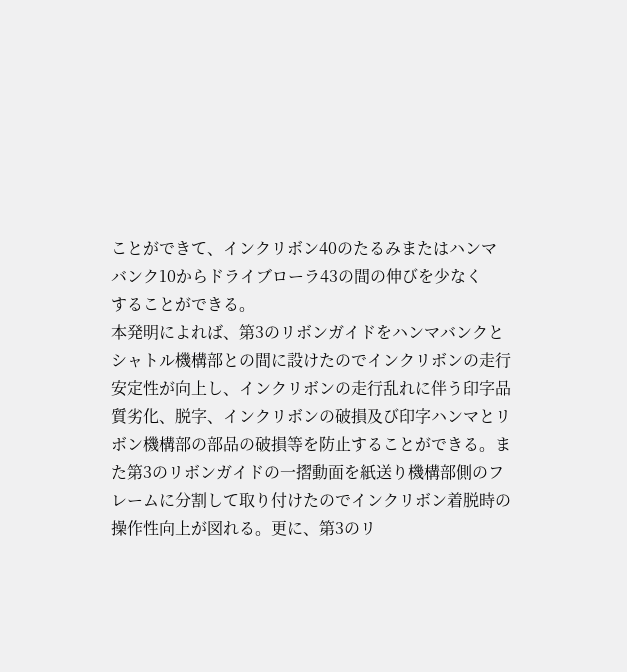ことができて、インクリボン40のたるみまたはハンマ
バンク10からドライブローラ43の間の伸びを少なく
することができる。
本発明によれば、第3のリボンガイドをハンマバンクと
シャトル機構部との間に設けたのでインクリボンの走行
安定性が向上し、インクリボンの走行乱れに伴う印字品
質劣化、脱字、インクリボンの破損及び印字ハンマとリ
ボン機構部の部品の破損等を防止することができる。ま
た第3のリボンガイドの一摺動面を紙送り機構部側のフ
レームに分割して取り付けたのでインクリボン着脱時の
操作性向上が図れる。更に、第3のリ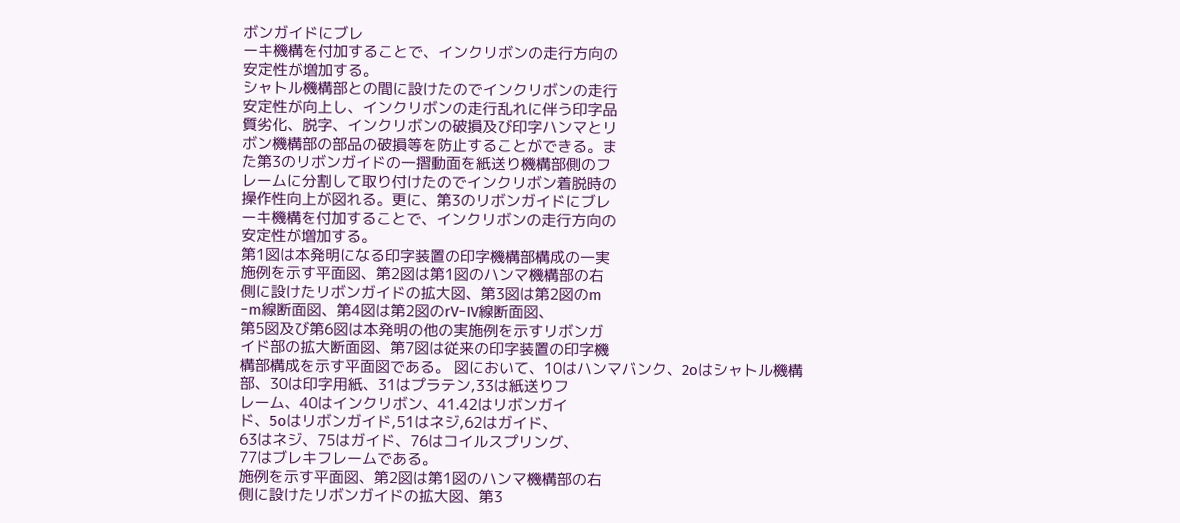ボンガイドにブレ
ーキ機構を付加することで、インクリボンの走行方向の
安定性が増加する。
シャトル機構部との間に設けたのでインクリボンの走行
安定性が向上し、インクリボンの走行乱れに伴う印字品
質劣化、脱字、インクリボンの破損及び印字ハンマとリ
ボン機構部の部品の破損等を防止することができる。ま
た第3のリボンガイドの一摺動面を紙送り機構部側のフ
レームに分割して取り付けたのでインクリボン着脱時の
操作性向上が図れる。更に、第3のリボンガイドにブレ
ーキ機構を付加することで、インクリボンの走行方向の
安定性が増加する。
第1図は本発明になる印字装置の印字機構部構成の一実
施例を示す平面図、第2図は第1図のハンマ機構部の右
側に設けたリボンガイドの拡大図、第3図は第2図のm
−m線断面図、第4図は第2図のrV−IV線断面図、
第5図及び第6図は本発明の他の実施例を示すリボンガ
イド部の拡大断面図、第7図は従来の印字装置の印字機
構部構成を示す平面図である。 図において、10はハンマバンク、2oはシャトル機構
部、30は印字用紙、31はプラテン,33は紙送りフ
レーム、40はインクリボン、41.42はリボンガイ
ド、5oはリボンガイド,51はネジ,62はガイド、
63はネジ、75はガイド、76はコイルスプリング、
77はブレキフレームである。
施例を示す平面図、第2図は第1図のハンマ機構部の右
側に設けたリボンガイドの拡大図、第3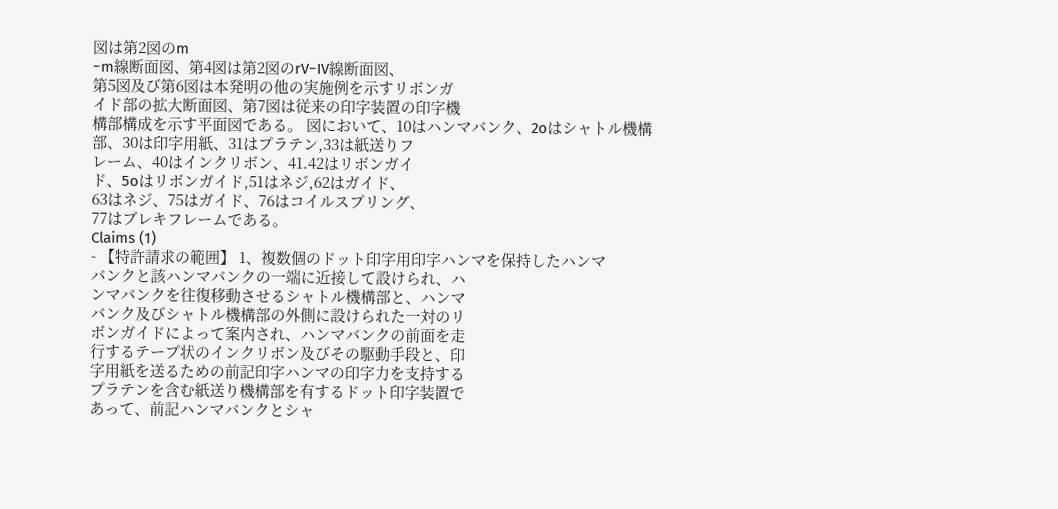図は第2図のm
−m線断面図、第4図は第2図のrV−IV線断面図、
第5図及び第6図は本発明の他の実施例を示すリボンガ
イド部の拡大断面図、第7図は従来の印字装置の印字機
構部構成を示す平面図である。 図において、10はハンマバンク、2oはシャトル機構
部、30は印字用紙、31はプラテン,33は紙送りフ
レーム、40はインクリボン、41.42はリボンガイ
ド、5oはリボンガイド,51はネジ,62はガイド、
63はネジ、75はガイド、76はコイルスプリング、
77はブレキフレームである。
Claims (1)
- 【特許請求の範囲】 1、複数個のドット印字用印字ハンマを保持したハンマ
バンクと該ハンマバンクの一端に近接して設けられ、ハ
ンマバンクを往復移動させるシャトル機構部と、ハンマ
バンク及びシャトル機構部の外側に設けられた一対のリ
ボンガイドによって案内され、ハンマバンクの前面を走
行するテープ状のインクリボン及びその駆動手段と、印
字用紙を送るための前記印字ハンマの印字力を支持する
プラテンを含む紙送り機構部を有するドット印字装置で
あって、前記ハンマバンクとシャ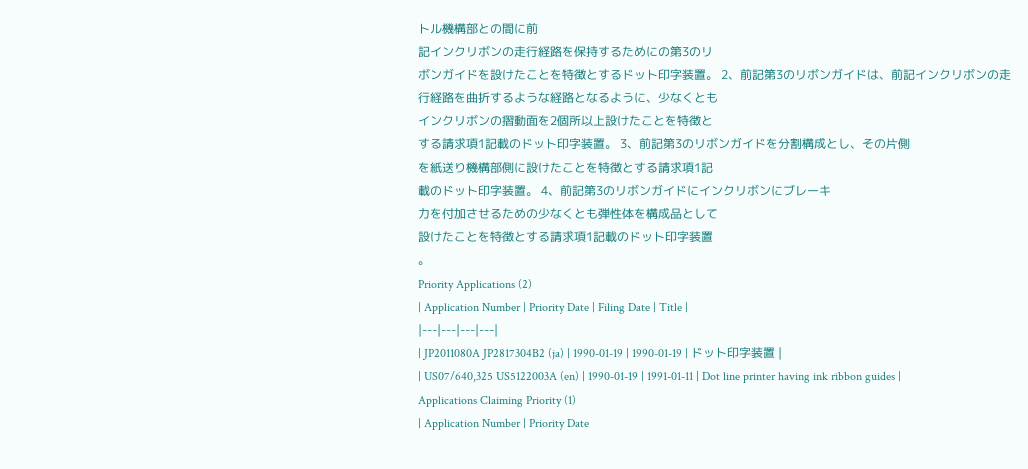トル機構部との間に前
記インクリボンの走行経路を保持するためにの第3のリ
ボンガイドを設けたことを特徴とするドット印字装置。 2、前記第3のリボンガイドは、前記インクリボンの走
行経路を曲折するような経路となるように、少なくとも
インクリボンの摺動面を2個所以上設けたことを特徴と
する請求項1記載のドット印字装置。 3、前記第3のリボンガイドを分割構成とし、その片側
を紙送り機構部側に設けたことを特徴とする請求項1記
載のドット印字装置。 4、前記第3のリボンガイドにインクリボンにブレーキ
力を付加させるための少なくとも弾性体を構成品として
設けたことを特徴とする請求項1記載のドット印字装置
。
Priority Applications (2)
| Application Number | Priority Date | Filing Date | Title |
|---|---|---|---|
| JP2011080A JP2817304B2 (ja) | 1990-01-19 | 1990-01-19 | ドット印字装置 |
| US07/640,325 US5122003A (en) | 1990-01-19 | 1991-01-11 | Dot line printer having ink ribbon guides |
Applications Claiming Priority (1)
| Application Number | Priority Date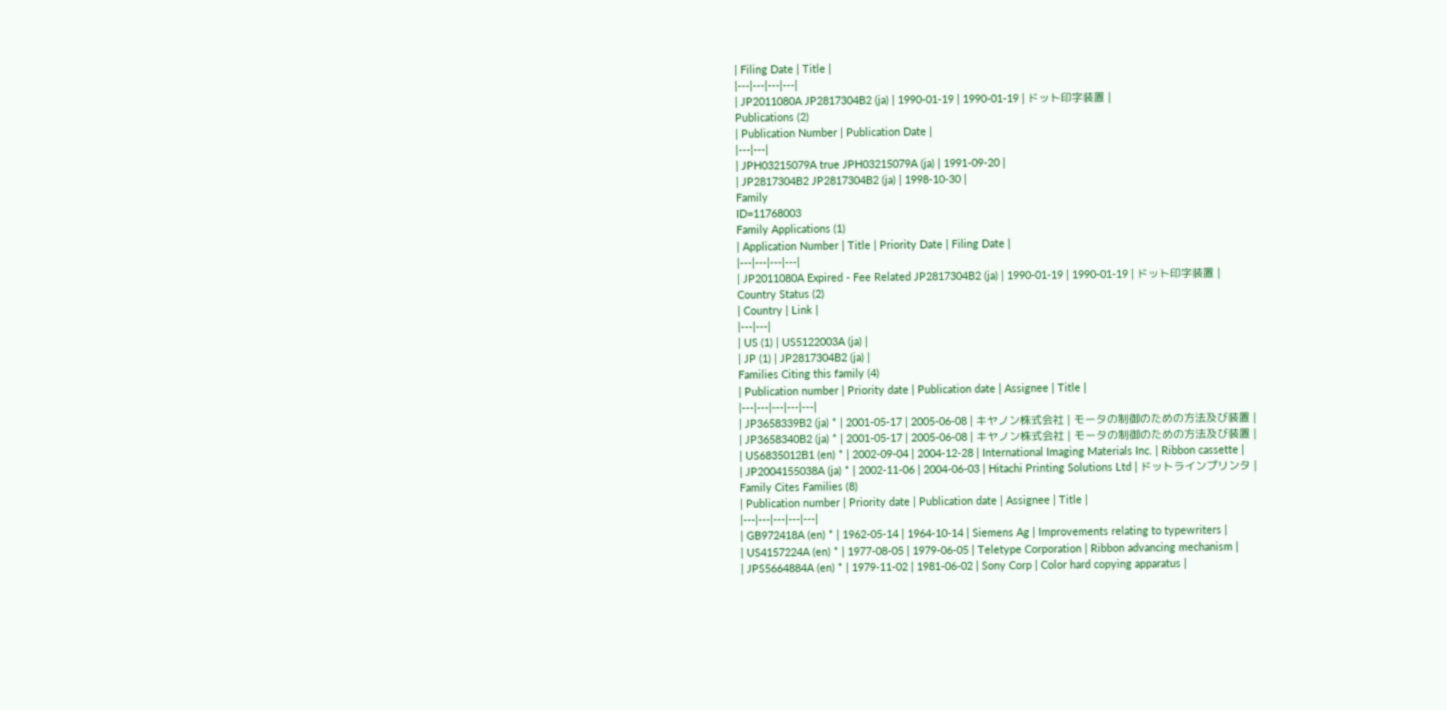| Filing Date | Title |
|---|---|---|---|
| JP2011080A JP2817304B2 (ja) | 1990-01-19 | 1990-01-19 | ドット印字装置 |
Publications (2)
| Publication Number | Publication Date |
|---|---|
| JPH03215079A true JPH03215079A (ja) | 1991-09-20 |
| JP2817304B2 JP2817304B2 (ja) | 1998-10-30 |
Family
ID=11768003
Family Applications (1)
| Application Number | Title | Priority Date | Filing Date |
|---|---|---|---|
| JP2011080A Expired - Fee Related JP2817304B2 (ja) | 1990-01-19 | 1990-01-19 | ドット印字装置 |
Country Status (2)
| Country | Link |
|---|---|
| US (1) | US5122003A (ja) |
| JP (1) | JP2817304B2 (ja) |
Families Citing this family (4)
| Publication number | Priority date | Publication date | Assignee | Title |
|---|---|---|---|---|
| JP3658339B2 (ja) * | 2001-05-17 | 2005-06-08 | キヤノン株式会社 | モータの制御のための方法及び装置 |
| JP3658340B2 (ja) * | 2001-05-17 | 2005-06-08 | キヤノン株式会社 | モータの制御のための方法及び装置 |
| US6835012B1 (en) * | 2002-09-04 | 2004-12-28 | International Imaging Materials Inc. | Ribbon cassette |
| JP2004155038A (ja) * | 2002-11-06 | 2004-06-03 | Hitachi Printing Solutions Ltd | ドットラインプリンタ |
Family Cites Families (8)
| Publication number | Priority date | Publication date | Assignee | Title |
|---|---|---|---|---|
| GB972418A (en) * | 1962-05-14 | 1964-10-14 | Siemens Ag | Improvements relating to typewriters |
| US4157224A (en) * | 1977-08-05 | 1979-06-05 | Teletype Corporation | Ribbon advancing mechanism |
| JPS5664884A (en) * | 1979-11-02 | 1981-06-02 | Sony Corp | Color hard copying apparatus |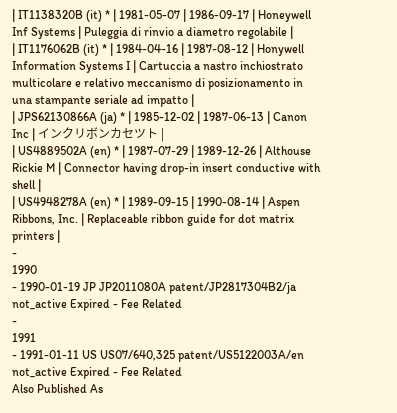| IT1138320B (it) * | 1981-05-07 | 1986-09-17 | Honeywell Inf Systems | Puleggia di rinvio a diametro regolabile |
| IT1176062B (it) * | 1984-04-16 | 1987-08-12 | Honywell Information Systems I | Cartuccia a nastro inchiostrato multicolare e relativo meccanismo di posizionamento in una stampante seriale ad impatto |
| JPS62130866A (ja) * | 1985-12-02 | 1987-06-13 | Canon Inc | インクリボンカセツト |
| US4889502A (en) * | 1987-07-29 | 1989-12-26 | Althouse Rickie M | Connector having drop-in insert conductive with shell |
| US4948278A (en) * | 1989-09-15 | 1990-08-14 | Aspen Ribbons, Inc. | Replaceable ribbon guide for dot matrix printers |
-
1990
- 1990-01-19 JP JP2011080A patent/JP2817304B2/ja not_active Expired - Fee Related
-
1991
- 1991-01-11 US US07/640,325 patent/US5122003A/en not_active Expired - Fee Related
Also Published As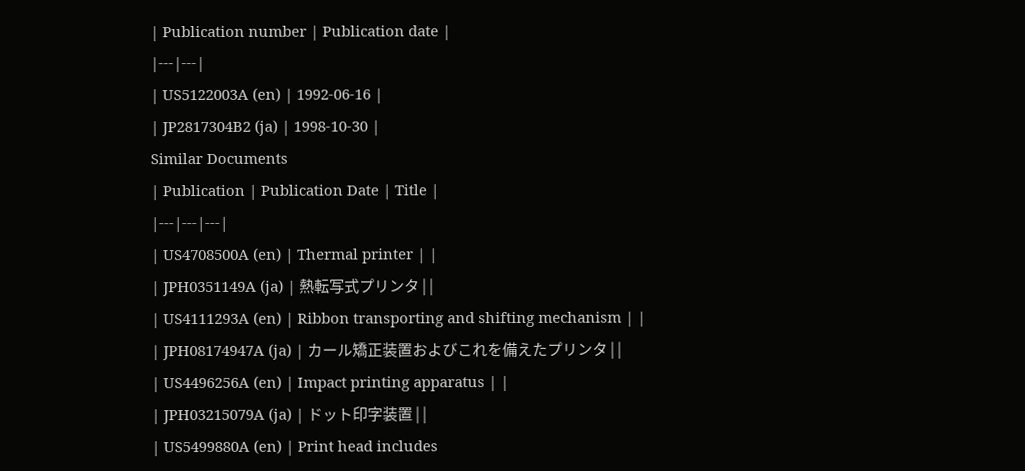| Publication number | Publication date |
|---|---|
| US5122003A (en) | 1992-06-16 |
| JP2817304B2 (ja) | 1998-10-30 |
Similar Documents
| Publication | Publication Date | Title |
|---|---|---|
| US4708500A (en) | Thermal printer | |
| JPH0351149A (ja) | 熱転写式プリンタ | |
| US4111293A (en) | Ribbon transporting and shifting mechanism | |
| JPH08174947A (ja) | カール矯正装置およびこれを備えたプリンタ | |
| US4496256A (en) | Impact printing apparatus | |
| JPH03215079A (ja) | ドット印字装置 | |
| US5499880A (en) | Print head includes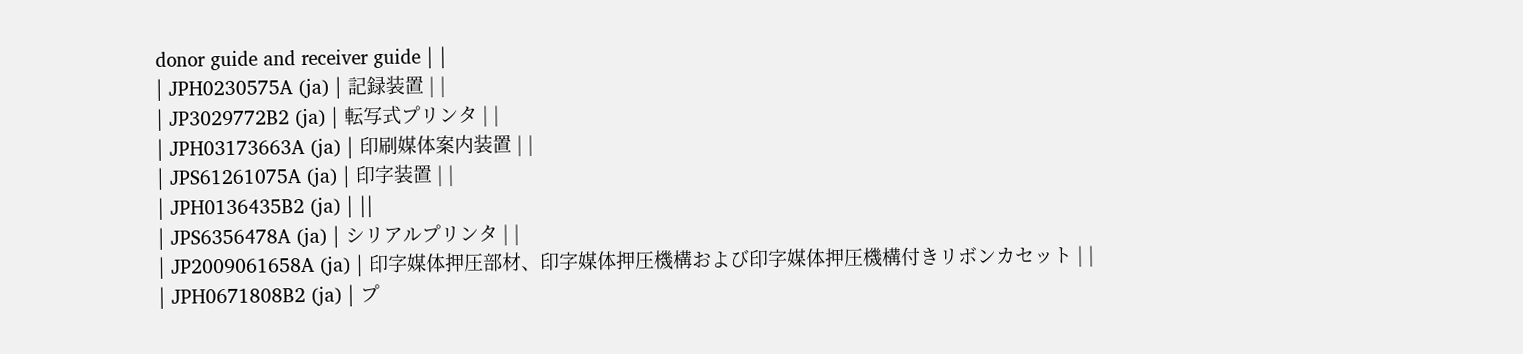donor guide and receiver guide | |
| JPH0230575A (ja) | 記録装置 | |
| JP3029772B2 (ja) | 転写式プリンタ | |
| JPH03173663A (ja) | 印刷媒体案内装置 | |
| JPS61261075A (ja) | 印字装置 | |
| JPH0136435B2 (ja) | ||
| JPS6356478A (ja) | シリアルプリンタ | |
| JP2009061658A (ja) | 印字媒体押圧部材、印字媒体押圧機構および印字媒体押圧機構付きリボンカセット | |
| JPH0671808B2 (ja) | プ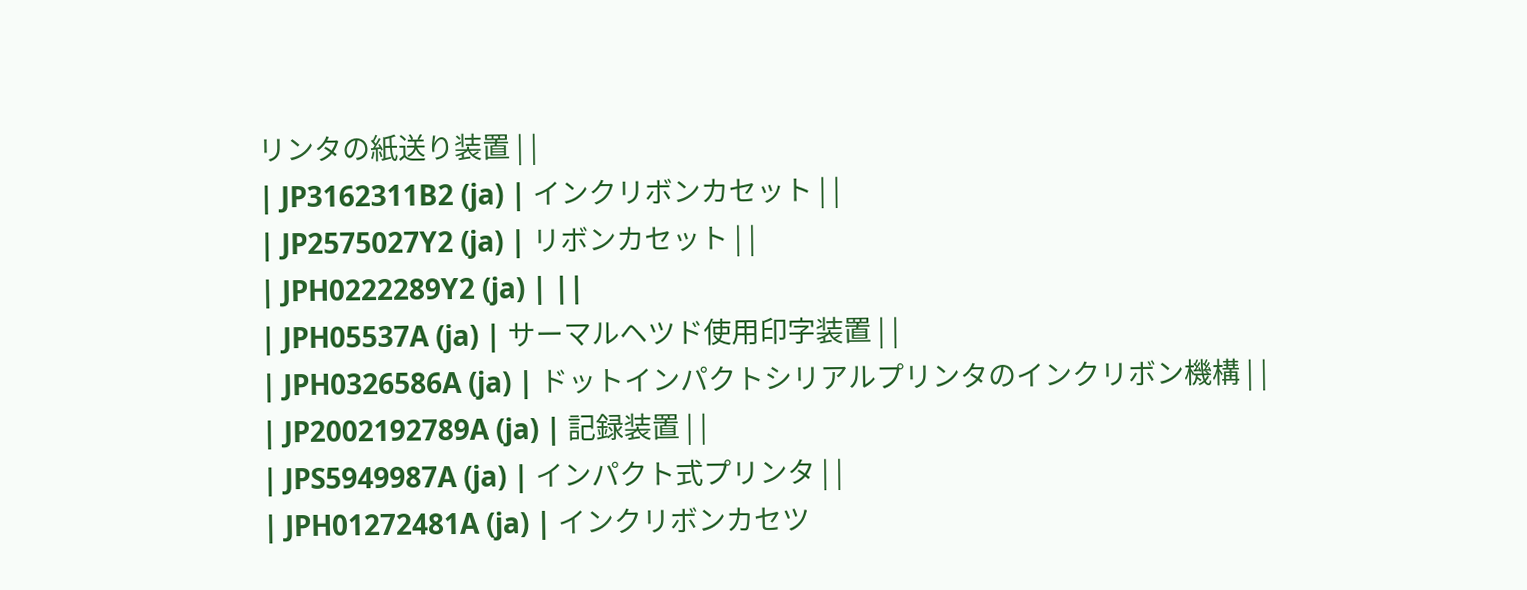リンタの紙送り装置 | |
| JP3162311B2 (ja) | インクリボンカセット | |
| JP2575027Y2 (ja) | リボンカセット | |
| JPH0222289Y2 (ja) | ||
| JPH05537A (ja) | サーマルヘツド使用印字装置 | |
| JPH0326586A (ja) | ドットインパクトシリアルプリンタのインクリボン機構 | |
| JP2002192789A (ja) | 記録装置 | |
| JPS5949987A (ja) | インパクト式プリンタ | |
| JPH01272481A (ja) | インクリボンカセツ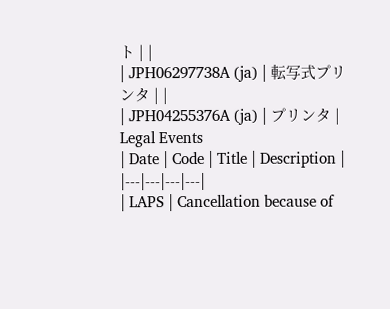ト | |
| JPH06297738A (ja) | 転写式プリンタ | |
| JPH04255376A (ja) | プリンタ |
Legal Events
| Date | Code | Title | Description |
|---|---|---|---|
| LAPS | Cancellation because of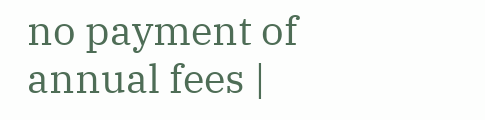no payment of annual fees |